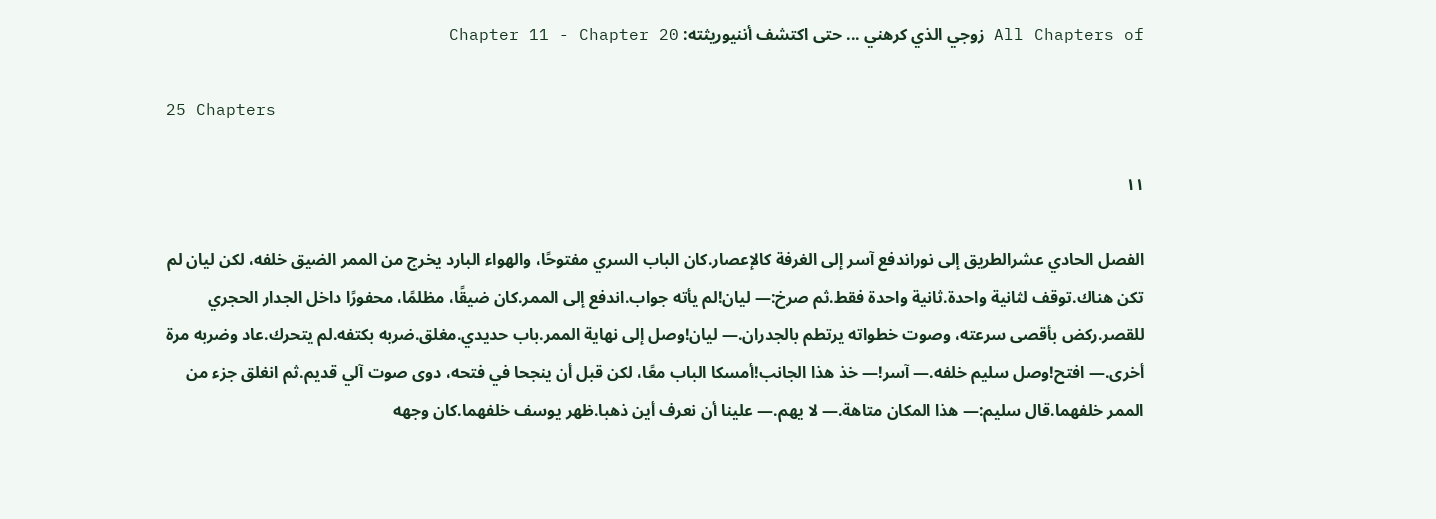All Chapters of زوجي الذي كرهني ... حتى اكتشف أننيوريثته: Chapter 11 - Chapter 20

25 Chapters

١١

الفصل الحادي عشرالطريق إلى نوراندفع آسر إلى الغرفة كالإعصار.كان الباب السري مفتوحًا، والهواء البارد يخرج من الممر الضيق خلفه، لكن ليان لم تكن هناك.توقف لثانية واحدة.ثانية واحدة فقط.ثم صرخ:— ليان!لم يأته جواب.اندفع إلى الممر.كان ضيقًا، مظلمًا، محفورًا داخل الجدار الحجري للقصر.ركض بأقصى سرعته، وصوت خطواته يرتطم بالجدران.— ليان!وصل إلى نهاية الممر.باب حديدي.مغلق.ضربه بكتفه.لم يتحرك.عاد وضربه مرة أخرى.— افتح!وصل سليم خلفه.— آسر!— خذ هذا الجانب!أمسكا الباب معًا، لكن قبل أن ينجحا في فتحه، دوى صوت آلي قديم.ثم انغلق جزء من الممر خلفهما.قال سليم:— هذا المكان متاهة.— لا يهم.— علينا أن نعرف أين ذهبا.ظهر يوسف خلفهما.كان وجهه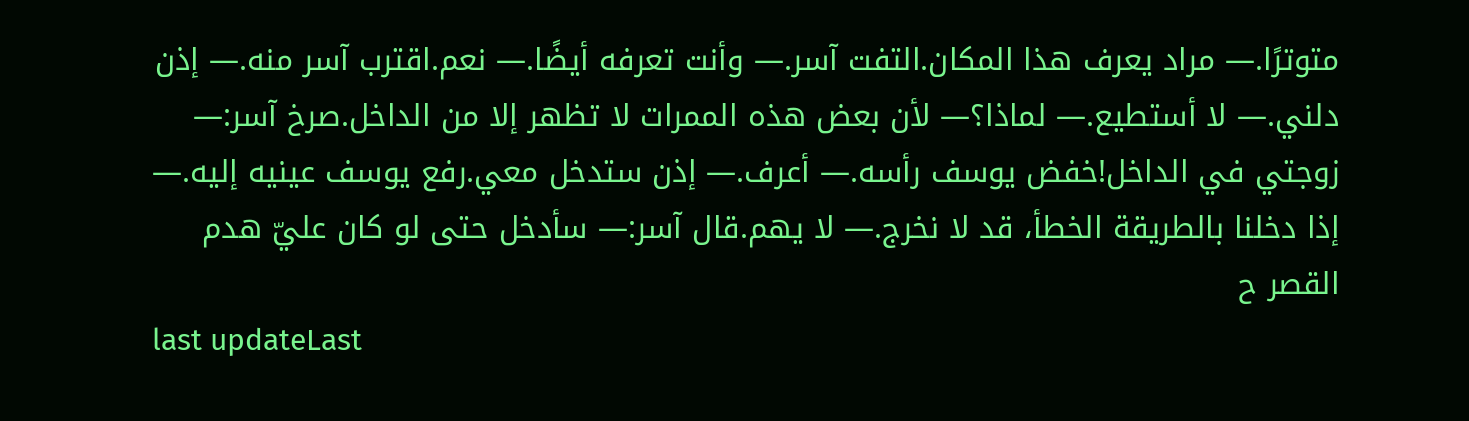متوترًا.— مراد يعرف هذا المكان.التفت آسر.— وأنت تعرفه أيضًا.— نعم.اقترب آسر منه.— إذن دلني.— لا أستطيع.— لماذا؟— لأن بعض هذه الممرات لا تظهر إلا من الداخل.صرخ آسر:— زوجتي في الداخل!خفض يوسف رأسه.— أعرف.— إذن ستدخل معي.رفع يوسف عينيه إليه.— إذا دخلنا بالطريقة الخطأ، قد لا نخرج.— لا يهم.قال آسر:— سأدخل حتى لو كان عليّ هدم القصر ح
last updateLast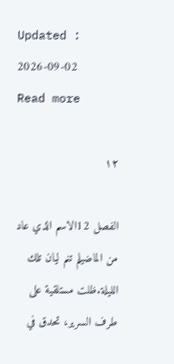Updated : 2026-09-02
Read more

١٢

الفصل 12الاسم الذي عاد من الماضيلم تنم ليان تلك الليلة.ظلت مستلقية على طرف السرير، تحدق في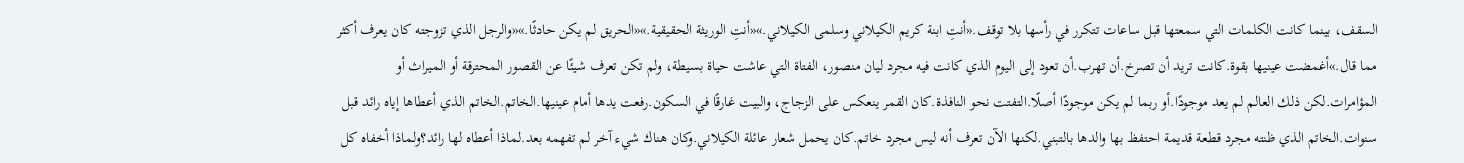السقف، بينما كانت الكلمات التي سمعتها قبل ساعات تتكرر في رأسها بلا توقف.«أنتِ ابنة كريم الكيلاني وسلمى الكيلاني.»«أنتِ الوريثة الحقيقية.»«الحريق لم يكن حادثًا.»«والرجل الذي تزوجته كان يعرف أكثر مما قال.»أغمضت عينيها بقوة.كانت تريد أن تصرخ.أن تهرب.أن تعود إلى اليوم الذي كانت فيه مجرد ليان منصور، الفتاة التي عاشت حياة بسيطة، ولم تكن تعرف شيئًا عن القصور المحترقة أو الميراث أو المؤامرات.لكن ذلك العالم لم يعد موجودًا.أو ربما لم يكن موجودًا أصلًا.التفتت نحو النافذة.كان القمر ينعكس على الزجاج، والبيت غارقًا في السكون.رفعت يدها أمام عينيها.الخاتم.الخاتم الذي أعطاها إياه رائد قبل سنوات.الخاتم الذي ظنته مجرد قطعة قديمة احتفظ بها والدها بالتبني.لكنها الآن تعرف أنه ليس مجرد خاتم.كان يحمل شعار عائلة الكيلاني.وكان هناك شيء آخر لم تفهمه بعد.لماذا أعطاه لها رائد؟ولماذا أخفاه كل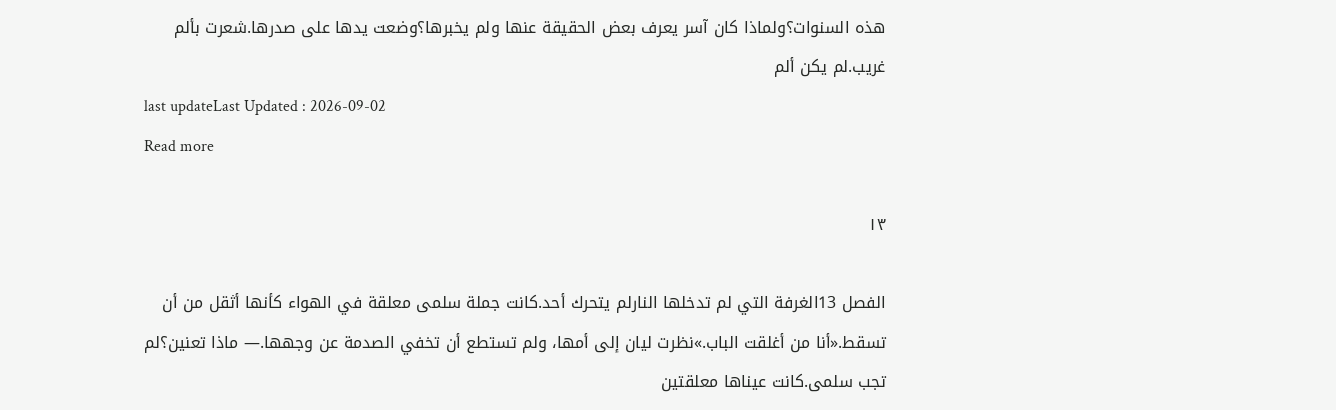هذه السنوات؟ولماذا كان آسر يعرف بعض الحقيقة عنها ولم يخبرها؟وضعت يدها على صدرها.شعرت بألم غريب.لم يكن ألم
last updateLast Updated : 2026-09-02
Read more

١٣

الفصل 13الغرفة التي لم تدخلها النارلم يتحرك أحد.كانت جملة سلمى معلقة في الهواء كأنها أثقل من أن تسقط.«أنا من أغلقت الباب.»نظرت ليان إلى أمها، ولم تستطع أن تخفي الصدمة عن وجهها.— ماذا تعنين؟لم تجب سلمى.كانت عيناها معلقتين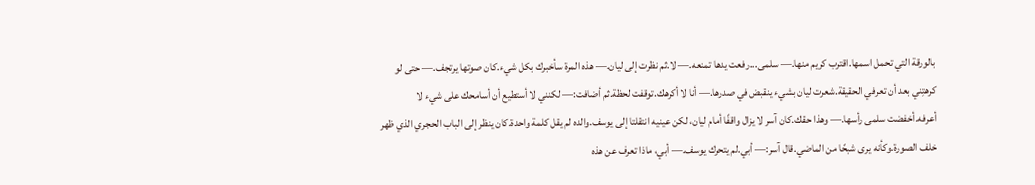بالورقة التي تحمل اسمها.اقترب كريم منها.— سلمى...رفعت يدها تمنعه.— لا.ثم نظرت إلى ليان.— هذه المرة سأخبرك بكل شيء.كان صوتها يرتجف.— حتى لو كرهتِني بعد أن تعرفي الحقيقة.شعرت ليان بشيء ينقبض في صدرها.— أنا لا أكرهك.توقفت لحظة.ثم أضافت:— لكنني لا أستطيع أن أسامحك على شيء لا أعرفه.أخفضت سلمى رأسها.— وهذا حقك.كان آسر لا يزال واقفًا أمام ليان، لكن عينيه انتقلتا إلى يوسف.والده لم يقل كلمة واحدة.كان ينظر إلى الباب الحجري الذي ظهر خلف الصورة.وكأنه يرى شبحًا من الماضي.قال آسر:— أبي.لم يتحرك يوسف.— أبي، ماذا تعرف عن هذه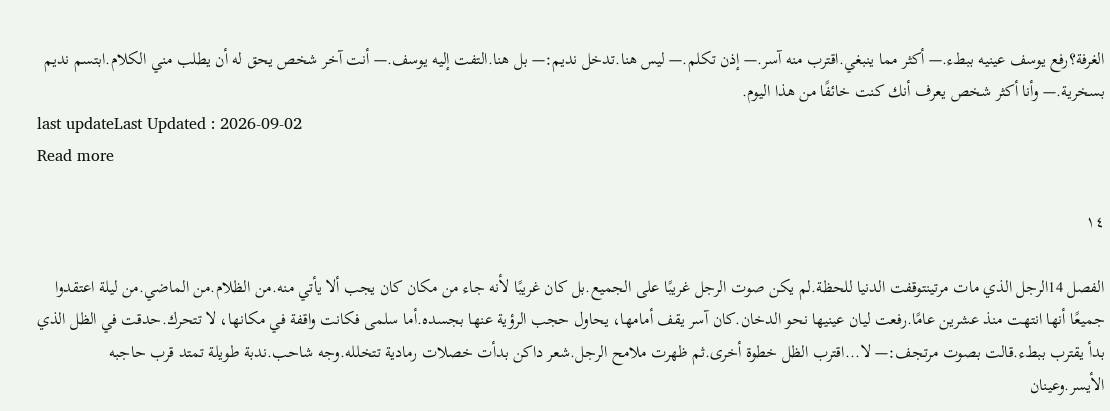الغرفة؟رفع يوسف عينيه ببطء.— أكثر مما ينبغي.اقترب منه آسر.— إذن تكلم.— ليس هنا.تدخل نديم:— بل هنا.التفت إليه يوسف.— أنت آخر شخص يحق له أن يطلب مني الكلام.ابتسم نديم بسخرية.— وأنا أكثر شخص يعرف أنك كنت خائفًا من هذا اليوم.
last updateLast Updated : 2026-09-02
Read more

١٤

الفصل 14الرجل الذي مات مرتينتوقفت الدنيا للحظة.لم يكن صوت الرجل غريبًا على الجميع.بل كان غريبًا لأنه جاء من مكان كان يجب ألا يأتي منه.من الظلام.من الماضي.من ليلة اعتقدوا جميعًا أنها انتهت منذ عشرين عامًا.رفعت ليان عينيها نحو الدخان.كان آسر يقف أمامها، يحاول حجب الرؤية عنها بجسده.أما سلمى فكانت واقفة في مكانها، لا تتحرك.حدقت في الظل الذي بدأ يقترب ببطء.قالت بصوت مرتجف:— لا...اقترب الظل خطوة أخرى.ثم ظهرت ملامح الرجل.شعر داكن بدأت خصلات رمادية تتخلله.وجه شاحب.ندبة طويلة تمتد قرب حاجبه الأيسر.وعينان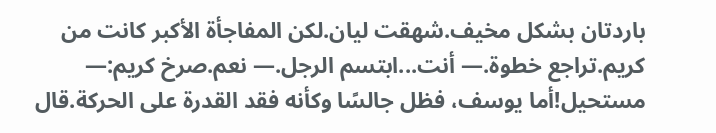باردتان بشكل مخيف.شهقت ليان.لكن المفاجأة الأكبر كانت من كريم.تراجع خطوة.— أنت...ابتسم الرجل.— نعم.صرخ كريم:— مستحيل!أما يوسف، فظل جالسًا وكأنه فقد القدرة على الحركة.قال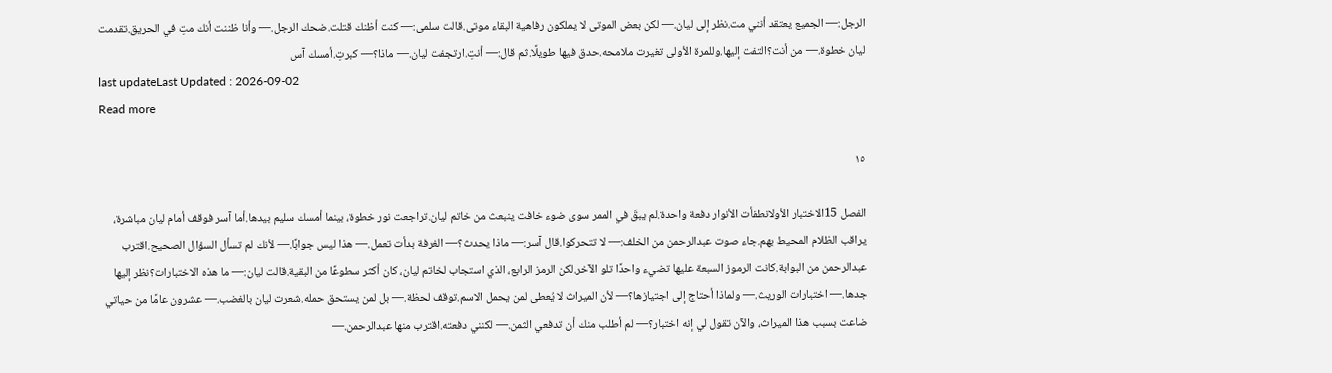الرجل:— الجميع يعتقد أنني مت.نظر إلى ليان.— لكن بعض الموتى لا يملكون رفاهية البقاء موتى.قالت سلمى:— كنت أظنك قتلت.ضحك الرجل.— وأنا ظننت أنك متِ في الحريق.تقدمت ليان خطوة.— من أنت؟التفت إليها.وللمرة الأولى تغيرت ملامحه.حدق فيها طويلًا.ثم قال:— أنتِ.ارتجفت ليان.— ماذا؟— كبرتِ.أمسك آس
last updateLast Updated : 2026-09-02
Read more

١٥

الفصل 15الاختبار الأولانطفأت الأنوار دفعة واحدة.لم يبقَ في الممر سوى ضوء خافت ينبعث من خاتم ليان.تراجعت نور خطوة، بينما أمسك سليم بيدها.أما آسر فوقف أمام ليان مباشرة، يراقب الظلام المحيط بهم.جاء صوت عبدالرحمن من الخلف:— لا تتحركوا.قال آسر:— ماذا يحدث؟— الغرفة بدأت تعمل.— هذا ليس جوابًا.— لأنك لم تسأل السؤال الصحيح.اقترب عبدالرحمن من البوابة.كانت الرموز السبعة عليها تضيء واحدًا تلو الآخر.لكن الرمز الرابع، الذي استجاب لخاتم ليان، كان أكثر سطوعًا من البقية.قالت ليان:— ما هذه الاختبارات؟نظر إليها جدها.— اختبارات الوريث.— ولماذا أحتاج إلى اجتيازها؟— لأن الميراث لا يُعطى لمن يحمل الاسم.توقف لحظة.— بل لمن يستحق حمله.شعرت ليان بالغضب.— عشرون عامًا من حياتي ضاعت بسبب هذا الميراث، والآن تقول لي إنه اختبار؟— لم أطلب منك أن تدفعي الثمن.— لكنني دفعته.اقترب منها عبدالرحمن.—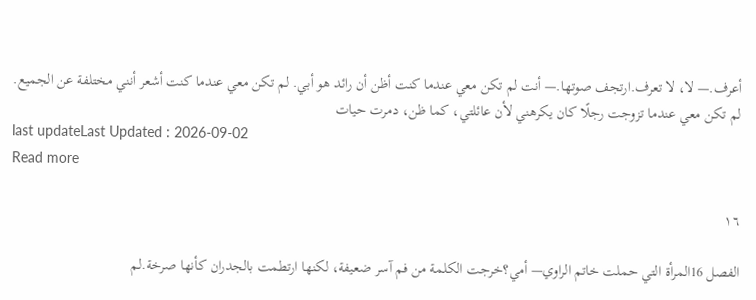أعرف.— لا، لا تعرف.ارتجف صوتها.— أنت لم تكن معي عندما كنت أظن أن رائد هو أبي. لم تكن معي عندما كنت أشعر أنني مختلفة عن الجميع. لم تكن معي عندما تزوجت رجلًا كان يكرهني لأن عائلتي، كما ظن، دمرت حيات
last updateLast Updated : 2026-09-02
Read more

١٦

الفصل 16المرأة التي حملت خاتم الراوي— أمي؟خرجت الكلمة من فم آسر ضعيفة، لكنها ارتطمت بالجدران كأنها صرخة.لم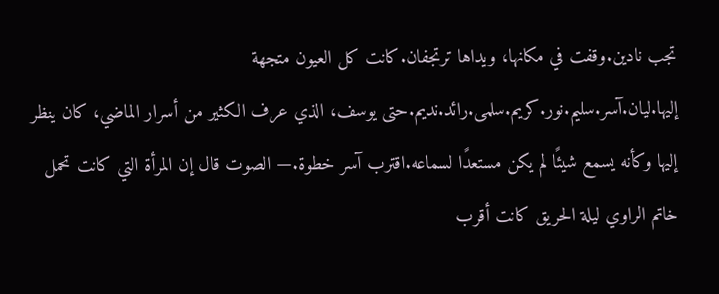تجب نادين.وقفت في مكانها، ويداها ترتجفان.كانت كل العيون متجهة إليها.ليان.آسر.سليم.نور.كريم.سلمى.رائد.نديم.حتى يوسف، الذي عرف الكثير من أسرار الماضي، كان ينظر إليها وكأنه يسمع شيئًا لم يكن مستعدًا لسماعه.اقترب آسر خطوة.— الصوت قال إن المرأة التي كانت تحمل خاتم الراوي ليلة الحريق كانت أقرب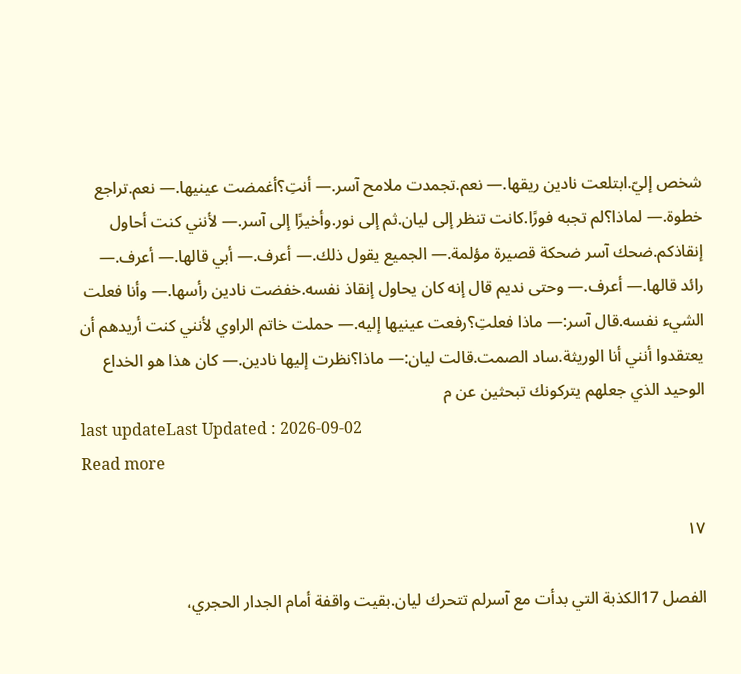شخص إليّ.ابتلعت نادين ريقها.— نعم.تجمدت ملامح آسر.— أنتِ؟أغمضت عينيها.— نعم.تراجع خطوة.— لماذا؟لم تجبه فورًا.كانت تنظر إلى ليان.ثم إلى نور.وأخيرًا إلى آسر.— لأنني كنت أحاول إنقاذكم.ضحك آسر ضحكة قصيرة مؤلمة.— الجميع يقول ذلك.— أعرف.— أبي قالها.— أعرف.— رائد قالها.— أعرف.— وحتى نديم قال إنه كان يحاول إنقاذ نفسه.خفضت نادين رأسها.— وأنا فعلت الشيء نفسه.قال آسر:— ماذا فعلتِ؟رفعت عينيها إليه.— حملت خاتم الراوي لأنني كنت أريدهم أن يعتقدوا أنني أنا الوريثة.ساد الصمت.قالت ليان:— ماذا؟نظرت إليها نادين.— كان هذا هو الخداع الوحيد الذي جعلهم يتركونك تبحثين عن م
last updateLast Updated : 2026-09-02
Read more

١٧

الفصل 17الكذبة التي بدأت مع آسرلم تتحرك ليان.بقيت واقفة أمام الجدار الحجري،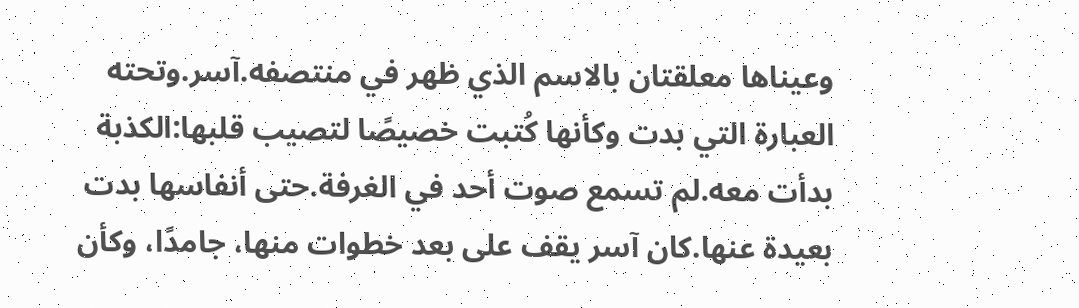وعيناها معلقتان بالاسم الذي ظهر في منتصفه.آسر.وتحته العبارة التي بدت وكأنها كُتبت خصيصًا لتصيب قلبها:الكذبة بدأت معه.لم تسمع صوت أحد في الغرفة.حتى أنفاسها بدت بعيدة عنها.كان آسر يقف على بعد خطوات منها، جامدًا، وكأن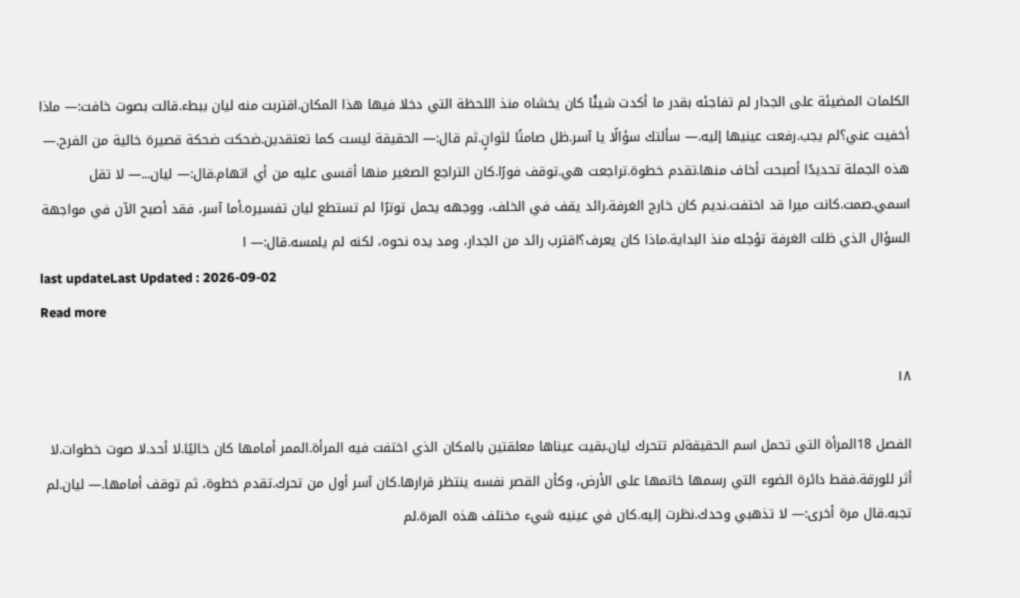الكلمات المضيئة على الجدار لم تفاجئه بقدر ما أكدت شيئًا كان يخشاه منذ اللحظة التي دخلا فيها هذا المكان.اقتربت منه ليان ببطء.قالت بصوت خافت:— ماذا أخفيت عني؟لم يجب.رفعت عينيها إليه.— سألتك سؤالًا يا آسر.ظل صامتًا لثوانٍ.ثم قال:— الحقيقة ليست كما تعتقدين.ضحكت ضحكة قصيرة خالية من الفرح.— هذه الجملة تحديدًا أصبحت أخاف منها.تقدم خطوة.تراجعت هي.توقف فورًا.كان التراجع الصغير منها أقسى عليه من أي اتهام.قال:— ليان...— لا تقل اسمي.صمت.كانت ميرا قد اختفت.نديم كان خارج الغرفة.رائد يقف في الخلف، ووجهه يحمل توترًا لم تستطع ليان تفسيره.أما آسر، فقد أصبح الآن في مواجهة السؤال الذي ظلت الغرفة تؤجله منذ البداية.ماذا كان يعرف؟اقترب رائد من الجدار، ومد يده نحوه، لكنه لم يلمسه.قال:— ا
last updateLast Updated : 2026-09-02
Read more

١٨

الفصل 18المرأة التي تحمل اسم الحقيقةلم تتحرك ليان.بقيت عيناها معلقتين بالمكان الذي اختفت فيه المرأة.الممر أمامها كان خاليًا.لا أحد.لا صوت خطوات.لا أثر للورقة.فقط دائرة الضوء التي رسمها خاتمها على الأرض، وكأن القصر نفسه ينتظر قرارها.كان آسر أول من تحرك.تقدم خطوة، ثم توقف أمامها.— ليان.لم تجبه.قال مرة أخرى:— لا تذهبي وحدك.نظرت إليه.كان في عينيه شيء مختلف هذه المرة.لم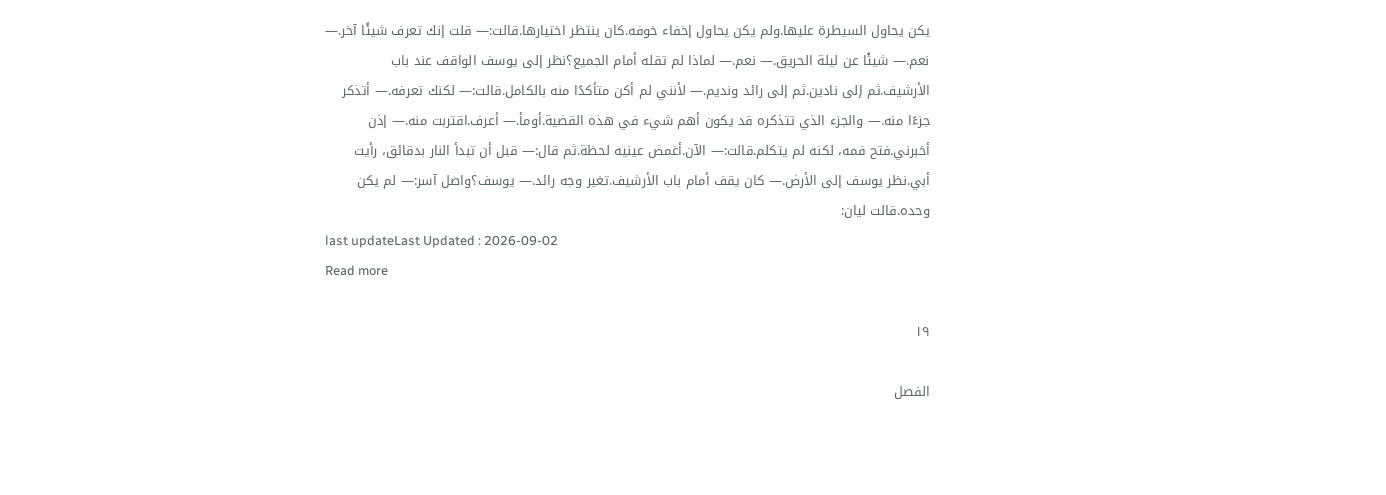يكن يحاول السيطرة عليها.ولم يكن يحاول إخفاء خوفه.كان ينتظر اختيارها.قالت:— قلت إنك تعرف شيئًا آخر.— نعم.— شيئًا عن ليلة الحريق.— نعم.— لماذا لم تقله أمام الجميع؟نظر إلى يوسف الواقف عند باب الأرشيف.ثم إلى نادين.ثم إلى رائد ونديم.— لأنني لم أكن متأكدًا منه بالكامل.قالت:— لكنك تعرفه.— أتذكر جزءًا منه.— والجزء الذي تتذكره قد يكون أهم شيء في هذه القضية.أومأ.— أعرف.اقتربت منه.— إذن أخبرني.فتح فمه، لكنه لم يتكلم.قالت:— الآن.أغمض عينيه لحظة.ثم قال:— قبل أن تبدأ النار بدقائق، رأيت أبي.نظر يوسف إلى الأرض.— كان يقف أمام باب الأرشيف.تغير وجه رائد.— يوسف؟واصل آسر:— لم يكن وحده.قالت ليان:
last updateLast Updated : 2026-09-02
Read more

١٩

الفصل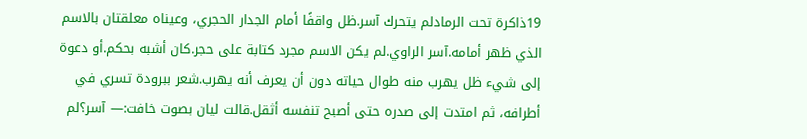19ذاكرة تحت الرمادلم يتحرك آسر.ظل واقفًا أمام الجدار الحجري، وعيناه معلقتان بالاسم الذي ظهر أمامه.آسر الراوي.لم يكن الاسم مجرد كتابة على حجر.كان أشبه بحكم.أو دعوة إلى شيء ظل يهرب منه طوال حياته دون أن يعرف أنه يهرب.شعر ببرودة تسري في أطرافه، ثم امتدت إلى صدره حتى أصبح تنفسه أثقل.قالت ليان بصوت خافت:— آسر؟لم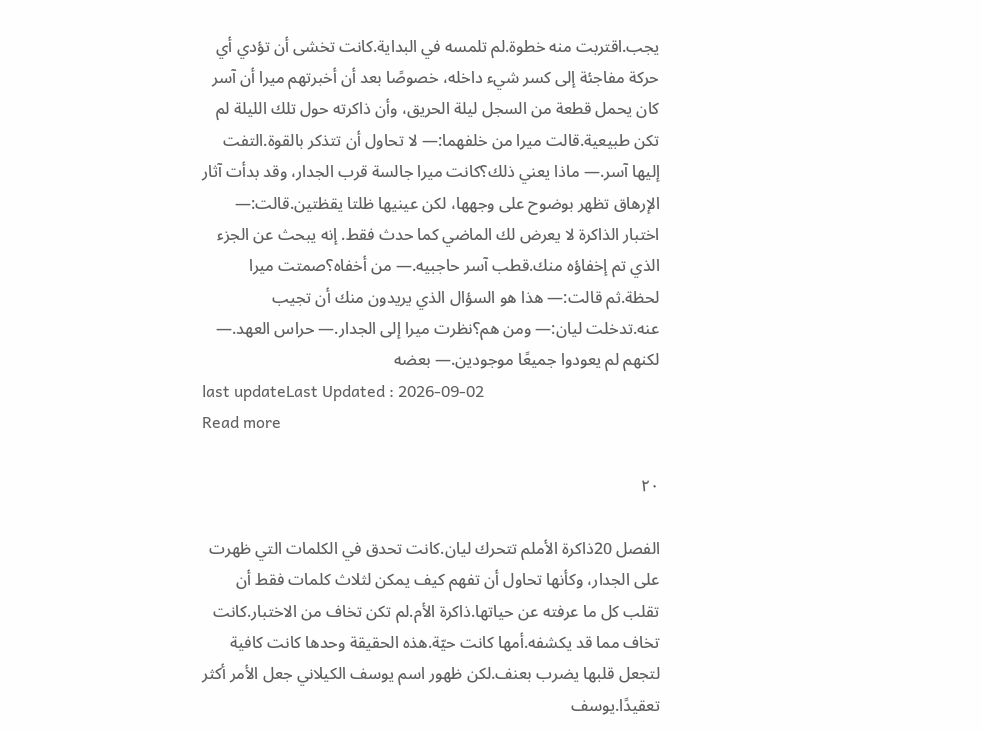يجب.اقتربت منه خطوة.لم تلمسه في البداية.كانت تخشى أن تؤدي أي حركة مفاجئة إلى كسر شيء داخله، خصوصًا بعد أن أخبرتهم ميرا أن آسر كان يحمل قطعة من السجل ليلة الحريق، وأن ذاكرته حول تلك الليلة لم تكن طبيعية.قالت ميرا من خلفهما:— لا تحاول أن تتذكر بالقوة.التفت إليها آسر.— ماذا يعني ذلك؟كانت ميرا جالسة قرب الجدار، وقد بدأت آثار الإرهاق تظهر بوضوح على وجهها، لكن عينيها ظلتا يقظتين.قالت:— اختبار الذاكرة لا يعرض لك الماضي كما حدث فقط. إنه يبحث عن الجزء الذي تم إخفاؤه منك.قطب آسر حاجبيه.— من أخفاه؟صمتت ميرا لحظة.ثم قالت:— هذا هو السؤال الذي يريدون منك أن تجيب عنه.تدخلت ليان:— ومن هم؟نظرت ميرا إلى الجدار.— حراس العهد.— لكنهم لم يعودوا جميعًا موجودين.— بعضه
last updateLast Updated : 2026-09-02
Read more

٢٠

الفصل 20ذاكرة الأملم تتحرك ليان.كانت تحدق في الكلمات التي ظهرت على الجدار، وكأنها تحاول أن تفهم كيف يمكن لثلاث كلمات فقط أن تقلب كل ما عرفته عن حياتها.ذاكرة الأم.لم تكن تخاف من الاختبار.كانت تخاف مما قد يكشفه.أمها كانت حيّة.هذه الحقيقة وحدها كانت كافية لتجعل قلبها يضرب بعنف.لكن ظهور اسم يوسف الكيلاني جعل الأمر أكثر تعقيدًا.يوسف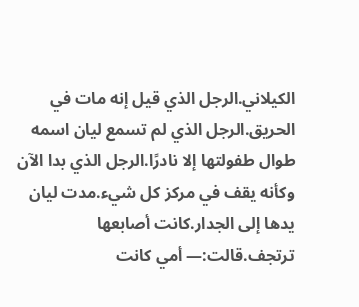الكيلاني.الرجل الذي قيل إنه مات في الحريق.الرجل الذي لم تسمع ليان اسمه طوال طفولتها إلا نادرًا.الرجل الذي بدا الآن وكأنه يقف في مركز كل شيء.مدت ليان يدها إلى الجدار.كانت أصابعها ترتجف.قالت:— أمي كانت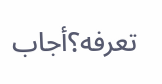تعرفه؟أجاب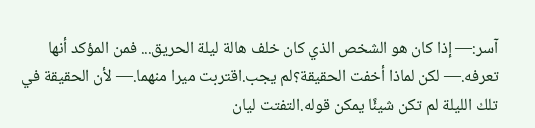آسر:— إذا كان هو الشخص الذي كان خلف هالة ليلة الحريق... فمن المؤكد أنها تعرفه.— لكن لماذا أخفت الحقيقة؟لم يجب.اقتربت ميرا منهما.— لأن الحقيقة في تلك الليلة لم تكن شيئًا يمكن قوله.التفتت ليان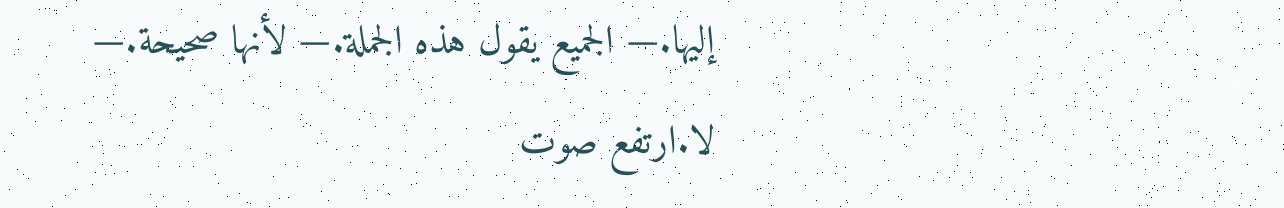إليها.— الجميع يقول هذه الجملة.— لأنها صحيحة.— لا.ارتفع صوت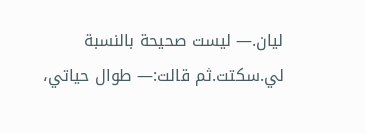ليان.— ليست صحيحة بالنسبة لي.سكتت.ثم قالت:— طوال حياتي،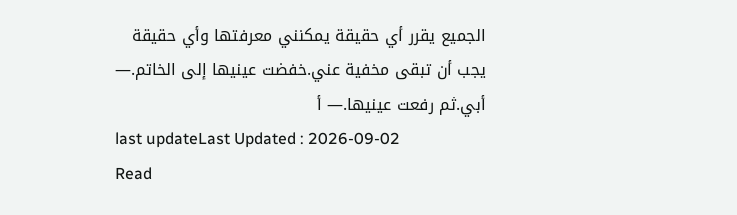الجميع يقرر أي حقيقة يمكنني معرفتها وأي حقيقة يجب أن تبقى مخفية عني.خفضت عينيها إلى الخاتم.— أبي.ثم رفعت عينيها.— أ
last updateLast Updated : 2026-09-02
Read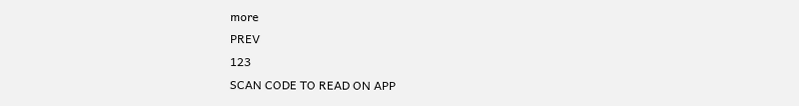more
PREV
123
SCAN CODE TO READ ON APP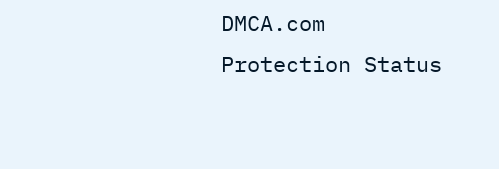DMCA.com Protection Status